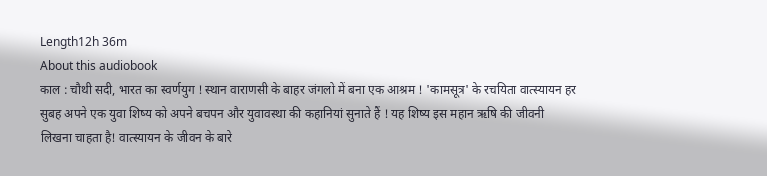Length12h 36m
About this audiobook
काल : चौथी सदी, भारत का स्वर्णयुग ! स्थान वाराणसी के बाहर जंगलो में बना एक आश्रम ! 'कामसूत्र' के रचयिता वात्स्यायन हर सुबह अपने एक युवा शिष्य को अपने बचपन और युवावस्था की कहानियां सुनाते हैं ! यह शिष्य इस महान ऋषि की जीवनी लिखना चाहता है! वात्स्यायन के जीवन के बारे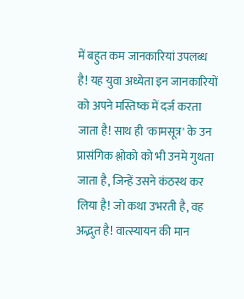में बहुत कम जानकारियां उपलब्ध है! यह युवा अध्येता इन जानकारियों को अपने मस्तिष्क में दर्ज करता जाता है! साथ ही 'कामसूत्र' के उन प्रासंगिक श्लोको को भी उनमे गुथता जाता है, जिन्हें उसने कंठस्थ कर लिया है! जो कथा उभरती है, वह अद्भुत है! वात्स्यायन की मान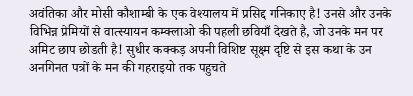अवंतिका और मोसी कौशाम्बी के एक वेश्यालय में प्रसिद्द गनिकाए है! उनसे और उनके विभिन्न प्रेमियों से वात्स्यायन कम्क्लाओ की पहली छवियाँ देखते है, जो उनके मन पर अमिट छाप छोडती है! सुधीर कक्कड़ अपनी विशिष्ट सूक्ष्म दृष्टि से इस कथा के उन अनगिनत पत्रों के मन की गहराइयो तक पहुचते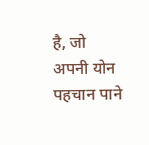है, जो अपनी योन पहचान पाने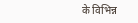के विभिन्न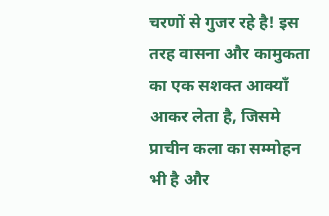चरणों से गुजर रहे है! इस तरह वासना और कामुकता का एक सशक्त आक्याँ आकर लेता है, जिसमे प्राचीन कला का सम्मोहन भी है और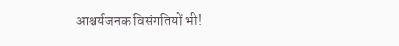आश्चर्यजनक विसंगतियों भी!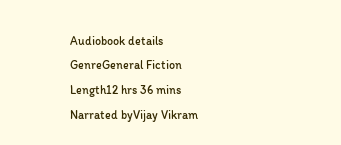Audiobook details
GenreGeneral Fiction
Length12 hrs 36 mins
Narrated byVijay Vikram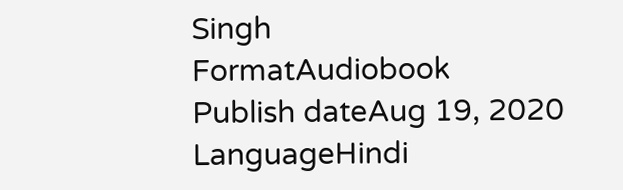Singh
FormatAudiobook
Publish dateAug 19, 2020
LanguageHindi